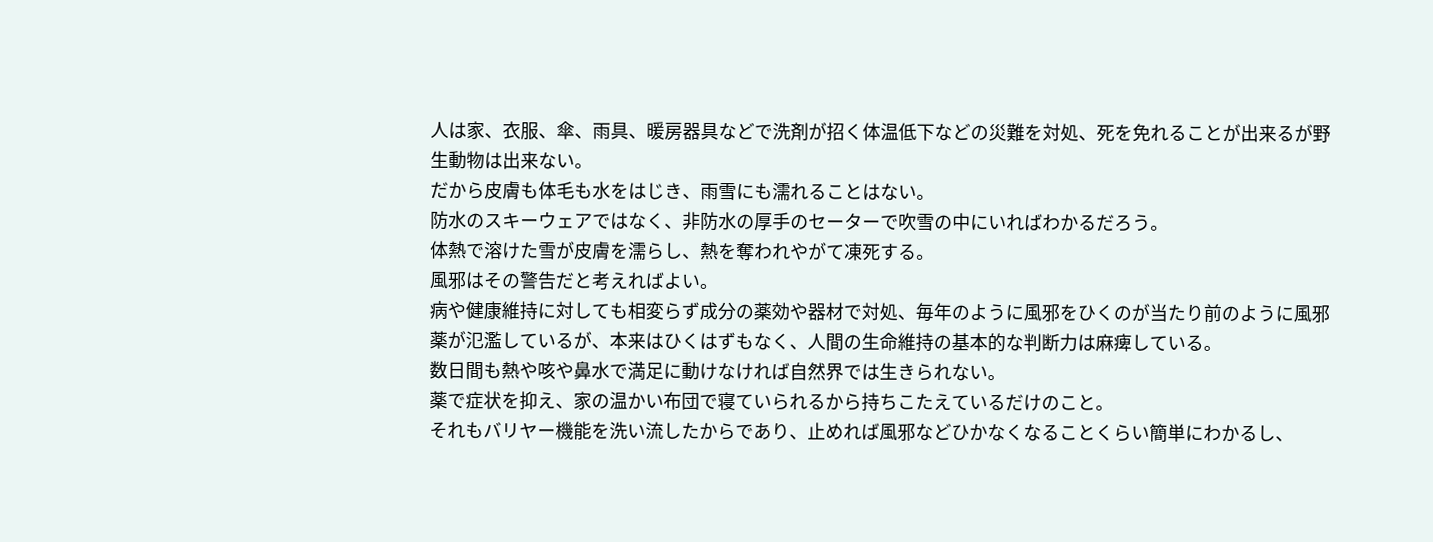人は家、衣服、傘、雨具、暖房器具などで洗剤が招く体温低下などの災難を対処、死を免れることが出来るが野生動物は出来ない。
だから皮膚も体毛も水をはじき、雨雪にも濡れることはない。
防水のスキーウェアではなく、非防水の厚手のセーターで吹雪の中にいればわかるだろう。
体熱で溶けた雪が皮膚を濡らし、熱を奪われやがて凍死する。
風邪はその警告だと考えればよい。
病や健康維持に対しても相変らず成分の薬効や器材で対処、毎年のように風邪をひくのが当たり前のように風邪薬が氾濫しているが、本来はひくはずもなく、人間の生命維持の基本的な判断力は麻痺している。
数日間も熱や咳や鼻水で満足に動けなければ自然界では生きられない。
薬で症状を抑え、家の温かい布団で寝ていられるから持ちこたえているだけのこと。
それもバリヤー機能を洗い流したからであり、止めれば風邪などひかなくなることくらい簡単にわかるし、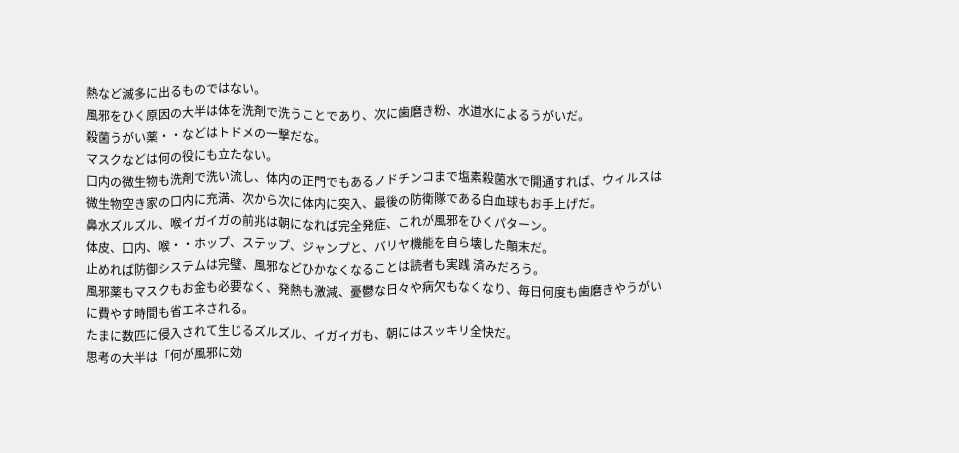熱など滅多に出るものではない。
風邪をひく原因の大半は体を洗剤で洗うことであり、次に歯磨き粉、水道水によるうがいだ。
殺菌うがい薬・・などはトドメの一撃だな。
マスクなどは何の役にも立たない。
口内の微生物も洗剤で洗い流し、体内の正門でもあるノドチンコまで塩素殺菌水で開通すれば、ウィルスは微生物空き家の口内に充満、次から次に体内に突入、最後の防衛隊である白血球もお手上げだ。
鼻水ズルズル、喉イガイガの前兆は朝になれば完全発症、これが風邪をひくパターン。
体皮、口内、喉・・ホップ、ステップ、ジャンプと、バリヤ機能を自ら壊した顛末だ。
止めれば防御システムは完璧、風邪などひかなくなることは読者も実践 済みだろう。
風邪薬もマスクもお金も必要なく、発熱も激減、憂鬱な日々や病欠もなくなり、毎日何度も歯磨きやうがいに費やす時間も省エネされる。
たまに数匹に侵入されて生じるズルズル、イガイガも、朝にはスッキリ全快だ。
思考の大半は「何が風邪に効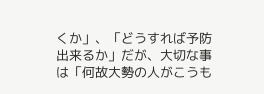くか」、「どうすれば予防出来るか」だが、大切な事は「何故大勢の人がこうも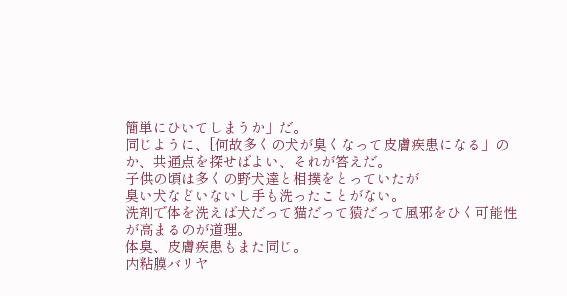簡単にひいてしまうか」だ。
同じように、[何故多くの犬が臭くなって皮膚疾患になる」のか、共通点を探せばよい、それが答えだ。
子供の頃は多くの野犬達と相撲をとっていたが
臭い犬などいないし手も洗ったことがない。
洗剤で体を洗えば犬だって猫だって猿だって風邪をひく可能性が高まるのが道理。
体臭、皮膚疾患もまた同じ。
内粘膜バリヤ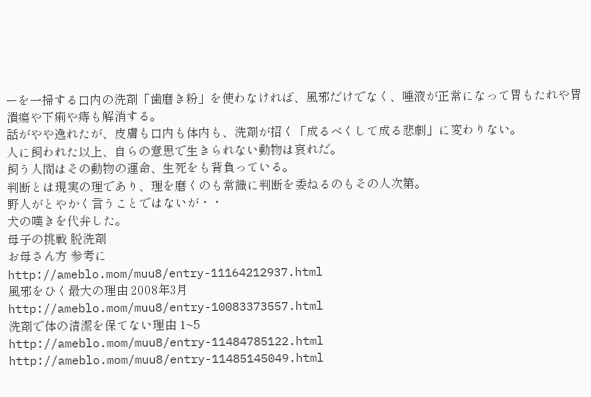ーを一掃する口内の洗剤「歯磨き粉」を使わなければ、風邪だけでなく、唾液が正常になって胃もたれや胃潰瘍や下痢や痔も解消する。
話がやや逸れたが、皮膚も口内も体内も、洗剤が招く「成るべくして成る悲劇」に変わりない。
人に飼われた以上、自らの意思で生きられない動物は哀れだ。
飼う人間はその動物の運命、生死をも背負っている。
判断とは現実の理であり、理を磨くのも常識に判断を委ねるのもその人次第。
野人がとやかく言うことではないが・・
犬の嘆きを代弁した。
母子の挑戦 脱洗剤
お母さん方 参考に
http://ameblo.mom/muu8/entry-11164212937.html
風邪をひく最大の理由 2008年3月
http://ameblo.mom/muu8/entry-10083373557.html
洗剤で体の清潔を保てない理由 1~5
http://ameblo.mom/muu8/entry-11484785122.html
http://ameblo.mom/muu8/entry-11485145049.html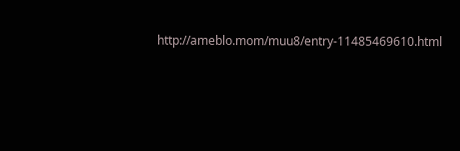http://ameblo.mom/muu8/entry-11485469610.html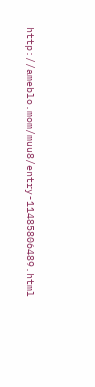http://ameblo.mom/muu8/entry-11485806489.html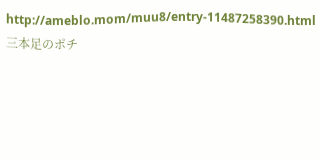http://ameblo.mom/muu8/entry-11487258390.html
三本足のポチ